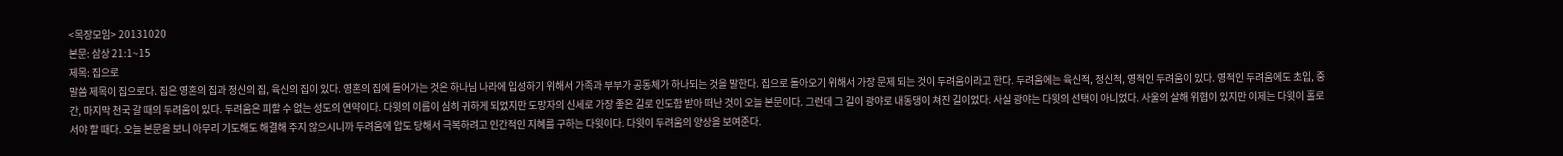<목장모임> 20131020
본문: 삼상 21:1~15
제목: 집으로
말씀 제목이 집으로다. 집은 영혼의 집과 정신의 집, 육신의 집이 있다. 영혼의 집에 들어가는 것은 하나님 나라에 입성하기 위해서 가족과 부부가 공동체가 하나되는 것을 말한다. 집으로 돌아오기 위해서 가장 문제 되는 것이 두려움이라고 한다. 두려움에는 육신적, 정신적, 영적인 두려움이 있다. 영적인 두려움에도 초입, 중간, 마지막 천국 갈 때의 두려움이 있다. 두려움은 피할 수 없는 성도의 연약이다. 다윗의 이름이 심히 귀하게 되었지만 도망자의 신세로 가장 좋은 길로 인도함 받아 떠난 것이 오늘 본문이다. 그런데 그 길이 광야로 내동댕이 쳐진 길이었다. 사실 광야는 다윗의 선택이 아니었다. 사울의 살해 위협이 있지만 이제는 다윗이 홀로 서야 할 때다. 오늘 본문을 보니 아무리 기도해도 해결해 주지 않으시니까 두려움에 압도 당해서 극복하려고 인간적인 지혜를 구하는 다윗이다. 다윗이 두려움의 양상을 보여준다.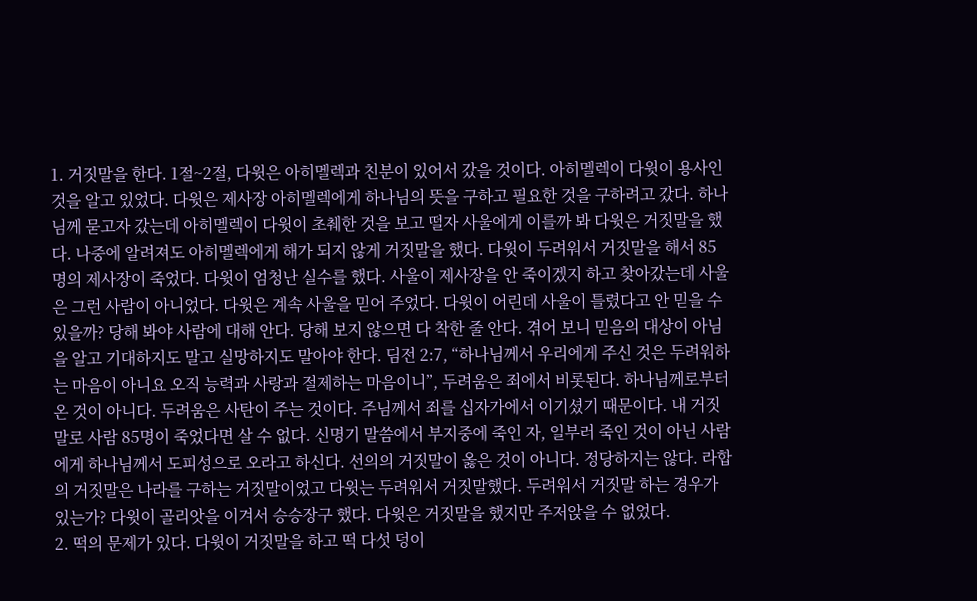1. 거짓말을 한다. 1절~2절, 다윗은 아히멜렉과 친분이 있어서 갔을 것이다. 아히멜렉이 다윗이 용사인 것을 알고 있었다. 다윗은 제사장 아히멜렉에게 하나님의 뜻을 구하고 필요한 것을 구하려고 갔다. 하나님께 묻고자 갔는데 아히멜렉이 다윗이 초췌한 것을 보고 떨자 사울에게 이를까 봐 다윗은 거짓말을 했다. 나중에 알려져도 아히멜렉에게 해가 되지 않게 거짓말을 했다. 다윗이 두려워서 거짓말을 해서 85명의 제사장이 죽었다. 다윗이 엄청난 실수를 했다. 사울이 제사장을 안 죽이겠지 하고 찾아갔는데 사울은 그런 사람이 아니었다. 다윗은 계속 사울을 믿어 주었다. 다윗이 어린데 사울이 틀렸다고 안 믿을 수 있을까? 당해 봐야 사람에 대해 안다. 당해 보지 않으면 다 착한 줄 안다. 겪어 보니 믿음의 대상이 아님을 알고 기대하지도 말고 실망하지도 말아야 한다. 딤전 2:7, “하나님께서 우리에게 주신 것은 두려워하는 마음이 아니요 오직 능력과 사랑과 절제하는 마음이니”, 두려움은 죄에서 비롯된다. 하나님께로부터 온 것이 아니다. 두려움은 사탄이 주는 것이다. 주님께서 죄를 십자가에서 이기셨기 때문이다. 내 거짓말로 사람 85명이 죽었다면 살 수 없다. 신명기 말씀에서 부지중에 죽인 자, 일부러 죽인 것이 아닌 사람에게 하나님께서 도피성으로 오라고 하신다. 선의의 거짓말이 옳은 것이 아니다. 정당하지는 않다. 라합의 거짓말은 나라를 구하는 거짓말이었고 다윗는 두려워서 거짓말했다. 두려워서 거짓말 하는 경우가 있는가? 다윗이 골리앗을 이겨서 승승장구 했다. 다윗은 거짓말을 했지만 주저앉을 수 없었다.
2. 떡의 문제가 있다. 다윗이 거짓말을 하고 떡 다섯 덩이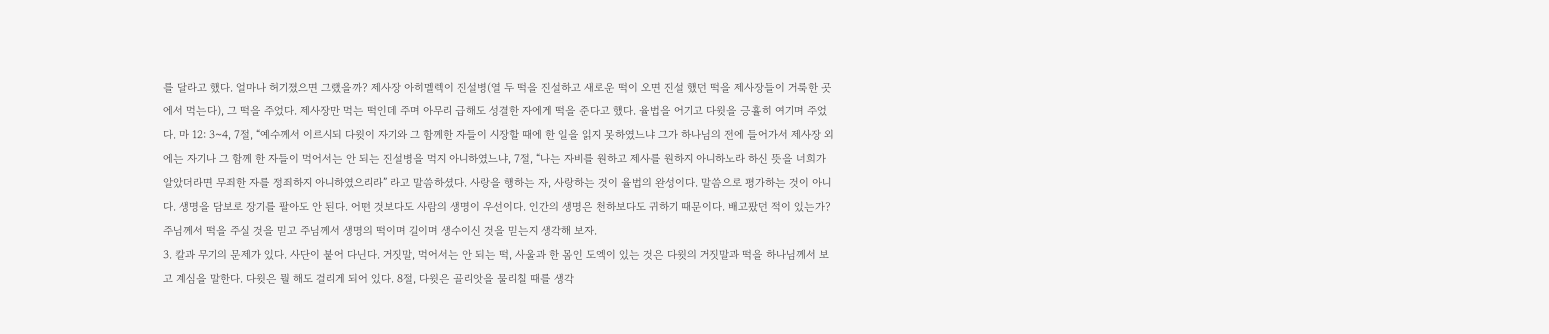를 달라고 했다. 얼마나 허기졌으면 그랬을까? 제사장 아히멜렉이 진설병(열 두 떡을 진설하고 새로운 떡이 오면 진설 했던 떡을 제사장들이 거룩한 곳에서 먹는다), 그 떡을 주었다. 제사장만 먹는 떡인데 주며 아무리 급해도 성결한 자에게 떡을 준다고 했다. 율법을 어기고 다윗을 긍휼히 여기며 주었다. 마 12: 3~4, 7절, “예수께서 이르시되 다윗이 자기와 그 함께한 자들이 시장할 때에 한 일을 읽지 못하였느냐 그가 하나님의 전에 들어가서 제사장 외에는 자기나 그 함께 한 자들이 먹어서는 안 되는 진설병을 먹지 아니하였느냐, 7절, “나는 자비를 원하고 제사를 원하지 아니하노라 하신 뜻을 너희가 알았더라면 무죄한 자를 정죄하지 아니하였으리라” 라고 말씀하셨다. 사랑을 행하는 자, 사랑하는 것이 율법의 완성이다. 말씀으로 평가하는 것이 아니다. 생명을 담보로 장기를 팔아도 안 된다. 어떤 것보다도 사람의 생명이 우선이다. 인간의 생명은 천하보다도 귀하기 때문이다. 배고팠던 적이 있는가? 주님께서 떡을 주실 것을 믿고 주님께서 생명의 떡이며 길이며 생수이신 것을 믿는지 생각해 보자.
3. 칼과 무기의 문제가 있다. 사단이 붙어 다닌다. 거짓말, 먹어서는 안 되는 떡, 사울과 한 몸인 도엑이 있는 것은 다윗의 거짓말과 떡을 하나님께서 보고 계심을 말한다. 다윗은 뭘 해도 걸리게 되어 있다. 8절, 다윗은 골리앗을 물리칠 때를 생각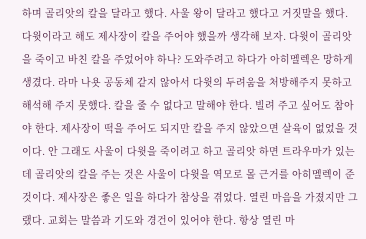하며 골리앗의 칼을 달라고 했다. 사울 왕이 달라고 했다고 거짓말을 했다. 다윗이라고 해도 제사장이 칼을 주어야 했을까 생각해 보자. 다윗이 골리앗을 죽이고 바친 칼을 주었어야 하나? 도와주려고 하다가 아히멜렉은 망하게 생겼다. 라마 나욧 공동체 같지 않아서 다윗의 두려움을 처방해주지 못하고 해석해 주지 못했다. 칼을 줄 수 없다고 말해야 한다. 빌려 주고 싶어도 참아야 한다. 제사장이 떡을 주어도 되지만 칼을 주지 않았으면 살육이 없었을 것이다. 안 그래도 사울이 다윗을 죽이려고 하고 골리앗 하면 트라우마가 있는데 골리앗의 칼을 주는 것은 사울이 다윗을 역모로 몰 근거를 아히멜렉이 준 것이다. 제사장은 좋은 일을 하다가 참상을 겪었다. 열린 마음을 가졌지만 그랬다. 교회는 말씀과 기도와 경건이 있어야 한다. 항상 열린 마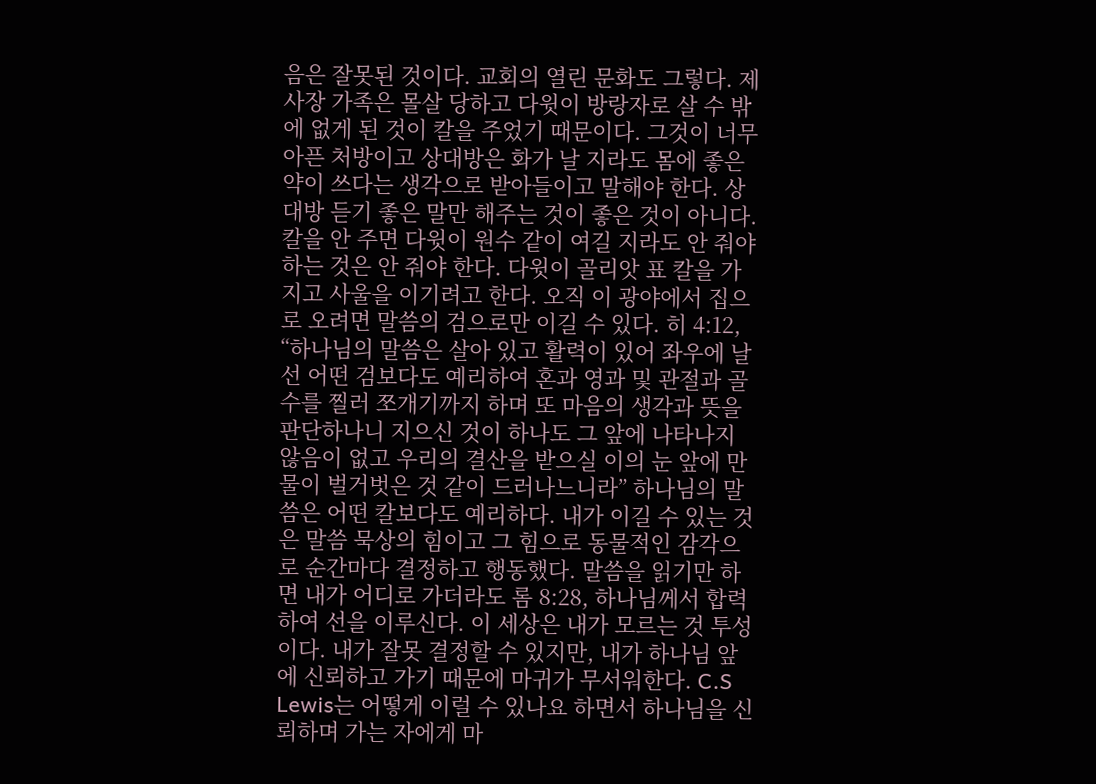음은 잘못된 것이다. 교회의 열린 문화도 그렇다. 제사장 가족은 몰살 당하고 다윗이 방랑자로 살 수 밖에 없게 된 것이 칼을 주었기 때문이다. 그것이 너무 아픈 처방이고 상대방은 화가 날 지라도 몸에 좋은 약이 쓰다는 생각으로 받아들이고 말해야 한다. 상대방 듣기 좋은 말만 해주는 것이 좋은 것이 아니다. 칼을 안 주면 다윗이 원수 같이 여길 지라도 안 줘야 하는 것은 안 줘야 한다. 다윗이 골리앗 표 칼을 가지고 사울을 이기려고 한다. 오직 이 광야에서 집으로 오려면 말씀의 검으로만 이길 수 있다. 히 4:12, “하나님의 말씀은 살아 있고 활력이 있어 좌우에 날선 어떤 검보다도 예리하여 혼과 영과 및 관절과 골수를 찔러 쪼개기까지 하며 또 마음의 생각과 뜻을 판단하나니 지으신 것이 하나도 그 앞에 나타나지 않음이 없고 우리의 결산을 받으실 이의 눈 앞에 만물이 벌거벗은 것 같이 드러나느니라” 하나님의 말씀은 어떤 칼보다도 예리하다. 내가 이길 수 있는 것은 말씀 묵상의 힘이고 그 힘으로 동물적인 감각으로 순간마다 결정하고 행동했다. 말씀을 읽기만 하면 내가 어디로 가더라도 롬 8:28, 하나님께서 합력하여 선을 이루신다. 이 세상은 내가 모르는 것 투성이다. 내가 잘못 결정할 수 있지만, 내가 하나님 앞에 신뢰하고 가기 때문에 마귀가 무서워한다. C.S Lewis는 어떻게 이럴 수 있나요 하면서 하나님을 신뢰하며 가는 자에게 마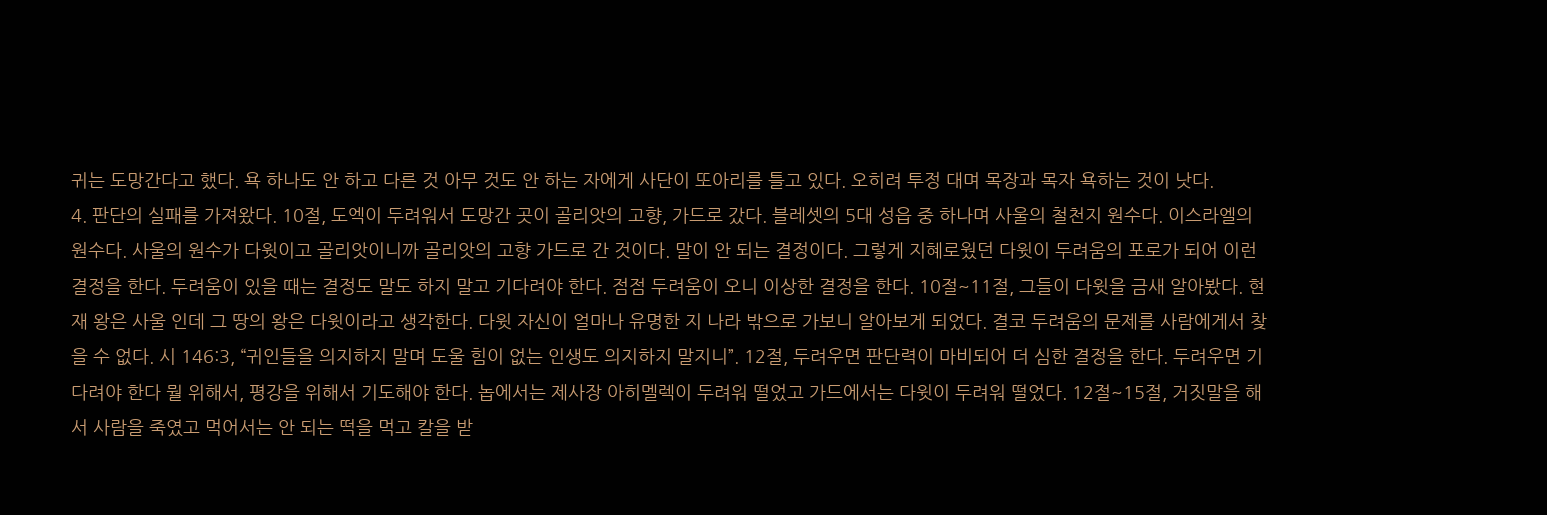귀는 도망간다고 했다. 욕 하나도 안 하고 다른 것 아무 것도 안 하는 자에게 사단이 또아리를 틀고 있다. 오히려 투정 대며 목장과 목자 욕하는 것이 낫다.
4. 판단의 실패를 가져왔다. 10절, 도엑이 두려워서 도망간 곳이 골리앗의 고향, 가드로 갔다. 블레셋의 5대 성읍 중 하나며 사울의 철천지 원수다. 이스라엘의 원수다. 사울의 원수가 다윗이고 골리앗이니까 골리앗의 고향 가드로 간 것이다. 말이 안 되는 결정이다. 그렇게 지혜로웠던 다윗이 두려움의 포로가 되어 이런 결정을 한다. 두려움이 있을 때는 결정도 말도 하지 말고 기다려야 한다. 점점 두려움이 오니 이상한 결정을 한다. 10절~11절, 그들이 다윗을 금새 알아봤다. 현재 왕은 사울 인데 그 땅의 왕은 다윗이라고 생각한다. 다윗 자신이 얼마나 유명한 지 나라 밖으로 가보니 알아보게 되었다. 결코 두려움의 문제를 사람에게서 찾을 수 없다. 시 146:3, “귀인들을 의지하지 말며 도울 힘이 없는 인생도 의지하지 말지니”. 12절, 두려우면 판단력이 마비되어 더 심한 결정을 한다. 두려우면 기다려야 한다 뭘 위해서, 평강을 위해서 기도해야 한다. 놉에서는 제사장 아히멜렉이 두려워 떨었고 가드에서는 다윗이 두려워 떨었다. 12절~15절, 거짓말을 해서 사람을 죽였고 먹어서는 안 되는 떡을 먹고 칼을 받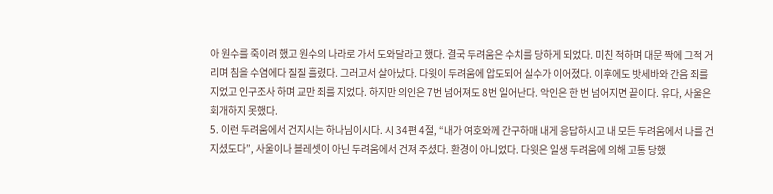아 원수를 죽이려 했고 원수의 나라로 가서 도와달라고 했다. 결국 두려움은 수치를 당하게 되었다. 미친 적하며 대문 짝에 그적 거리며 침을 수염에다 질질 흘렸다. 그러고서 살아났다. 다윗이 두려움에 압도되어 실수가 이어졌다. 이후에도 밧세바와 간음 죄를 지었고 인구조사 하며 교만 죄를 지었다. 하지만 의인은 7번 넘어져도 8번 일어난다. 악인은 한 번 넘어지면 끝이다. 유다, 사울은 회개하지 못했다.
5. 이런 두려움에서 건지시는 하나님이시다. 시 34편 4절, “내가 여호와께 간구하매 내게 응답하시고 내 모든 두려움에서 나를 건지셨도다”, 사울이나 블레셋이 아닌 두려움에서 건져 주셨다. 환경이 아니었다. 다윗은 일생 두려움에 의해 고통 당했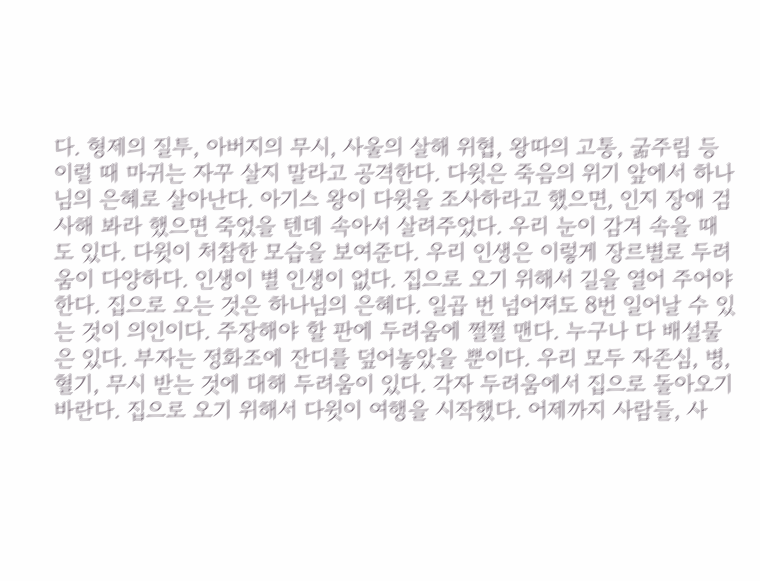다. 형제의 질투, 아버지의 무시, 사울의 살해 위협, 왕따의 고통, 굶주림 등 이럴 때 마귀는 자꾸 살지 말라고 공격한다. 다윗은 죽음의 위기 앞에서 하나님의 은혜로 살아난다. 아기스 왕이 다윗을 조사하라고 했으면, 인지 장애 검사해 봐라 했으면 죽었을 텐데 속아서 살려주었다. 우리 눈이 감겨 속을 때도 있다. 다윗이 처참한 모습을 보여준다. 우리 인생은 이렇게 장르별로 두려움이 다양하다. 인생이 별 인생이 없다. 집으로 오기 위해서 길을 열어 주어야 한다. 집으로 오는 것은 하나님의 은혜다. 일곱 번 넘어져도 8번 일어날 수 있는 것이 의인이다. 주장해야 할 판에 두려움에 쩔쩔 맨다. 누구나 다 배설물은 있다. 부자는 정화조에 잔디를 덮어놓았을 뿐이다. 우리 모두 자존심, 병, 혈기, 무시 받는 것에 대해 두려움이 있다. 각자 두려움에서 집으로 돌아오기 바란다. 집으로 오기 위해서 다윗이 여행을 시작했다. 어제까지 사람들, 사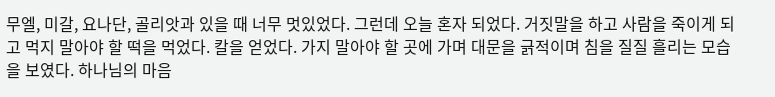무엘, 미갈, 요나단, 골리앗과 있을 때 너무 멋있었다. 그런데 오늘 혼자 되었다. 거짓말을 하고 사람을 죽이게 되고 먹지 말아야 할 떡을 먹었다. 칼을 얻었다. 가지 말아야 할 곳에 가며 대문을 긁적이며 침을 질질 흘리는 모습을 보였다. 하나님의 마음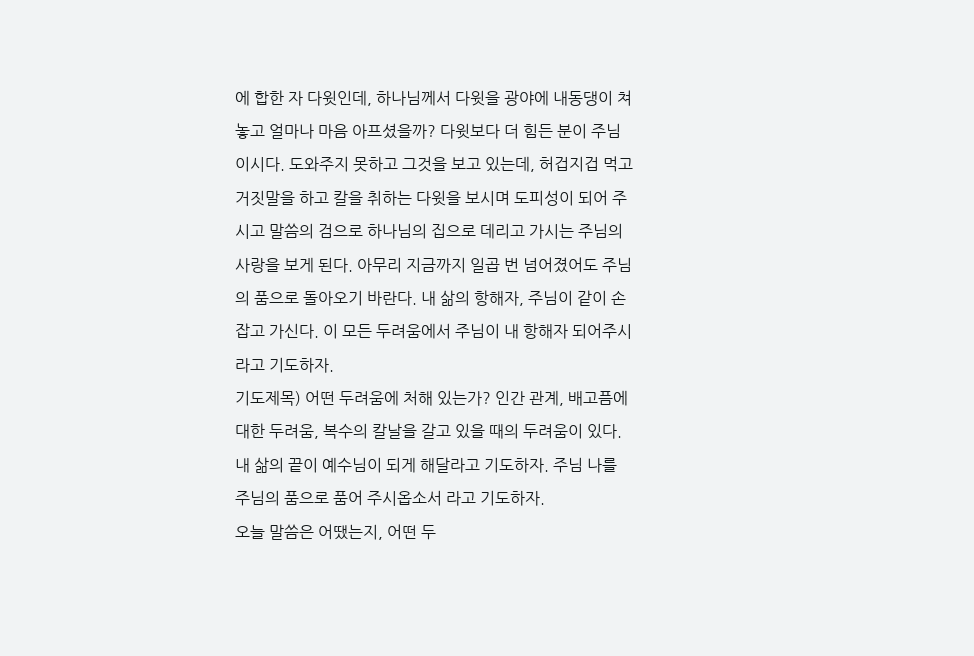에 합한 자 다윗인데, 하나님께서 다윗을 광야에 내동댕이 쳐 놓고 얼마나 마음 아프셨을까? 다윗보다 더 힘든 분이 주님이시다. 도와주지 못하고 그것을 보고 있는데, 허겁지겁 먹고 거짓말을 하고 칼을 취하는 다윗을 보시며 도피성이 되어 주시고 말씀의 검으로 하나님의 집으로 데리고 가시는 주님의 사랑을 보게 된다. 아무리 지금까지 일곱 번 넘어졌어도 주님의 품으로 돌아오기 바란다. 내 삶의 항해자, 주님이 같이 손잡고 가신다. 이 모든 두려움에서 주님이 내 항해자 되어주시라고 기도하자.
기도제목) 어떤 두려움에 처해 있는가? 인간 관계, 배고픔에 대한 두려움, 복수의 칼날을 갈고 있을 때의 두려움이 있다. 내 삶의 끝이 예수님이 되게 해달라고 기도하자. 주님 나를 주님의 품으로 품어 주시옵소서 라고 기도하자.
오늘 말씀은 어땠는지, 어떤 두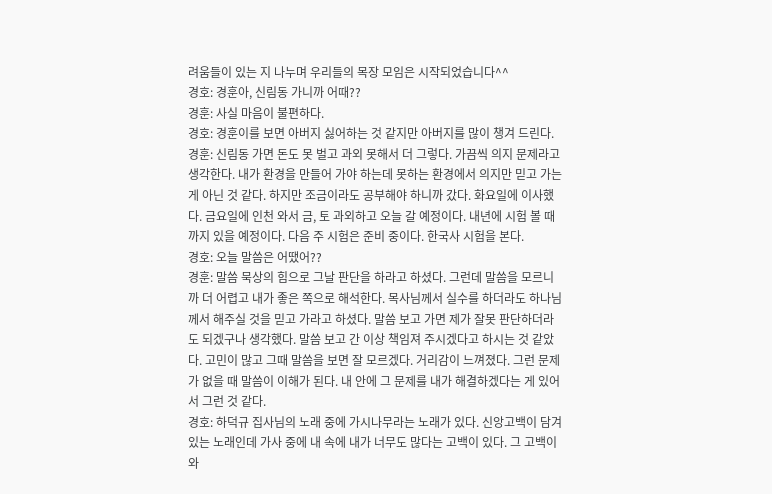려움들이 있는 지 나누며 우리들의 목장 모임은 시작되었습니다^^
경호: 경훈아, 신림동 가니까 어때??
경훈: 사실 마음이 불편하다.
경호: 경훈이를 보면 아버지 싫어하는 것 같지만 아버지를 많이 챙겨 드린다.
경훈: 신림동 가면 돈도 못 벌고 과외 못해서 더 그렇다. 가끔씩 의지 문제라고 생각한다. 내가 환경을 만들어 가야 하는데 못하는 환경에서 의지만 믿고 가는 게 아닌 것 같다. 하지만 조금이라도 공부해야 하니까 갔다. 화요일에 이사했다. 금요일에 인천 와서 금, 토 과외하고 오늘 갈 예정이다. 내년에 시험 볼 때까지 있을 예정이다. 다음 주 시험은 준비 중이다. 한국사 시험을 본다.
경호: 오늘 말씀은 어땠어??
경훈: 말씀 묵상의 힘으로 그날 판단을 하라고 하셨다. 그런데 말씀을 모르니까 더 어렵고 내가 좋은 쪽으로 해석한다. 목사님께서 실수를 하더라도 하나님께서 해주실 것을 믿고 가라고 하셨다. 말씀 보고 가면 제가 잘못 판단하더라도 되겠구나 생각했다. 말씀 보고 간 이상 책임져 주시겠다고 하시는 것 같았다. 고민이 많고 그때 말씀을 보면 잘 모르겠다. 거리감이 느껴졌다. 그런 문제가 없을 때 말씀이 이해가 된다. 내 안에 그 문제를 내가 해결하겠다는 게 있어서 그런 것 같다.
경호: 하덕규 집사님의 노래 중에 가시나무라는 노래가 있다. 신앙고백이 담겨있는 노래인데 가사 중에 내 속에 내가 너무도 많다는 고백이 있다. 그 고백이 와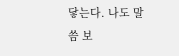닿는다. 나도 말씀 보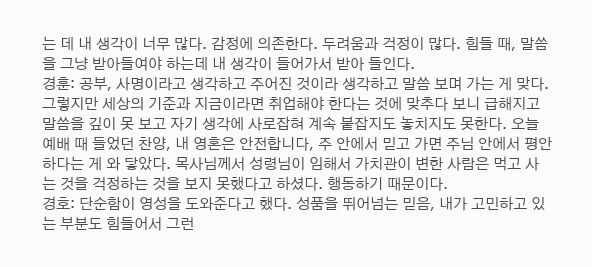는 데 내 생각이 너무 많다. 감정에 의존한다. 두려움과 걱정이 많다. 힘들 때, 말씀을 그냥 받아들여야 하는데 내 생각이 들어가서 받아 들인다.
경훈: 공부, 사명이라고 생각하고 주어진 것이라 생각하고 말씀 보며 가는 게 맞다. 그렇지만 세상의 기준과 지금이라면 취업해야 한다는 것에 맞추다 보니 급해지고 말씀을 깊이 못 보고 자기 생각에 사로잡혀 계속 붙잡지도 놓치지도 못한다. 오늘 예배 때 들었던 찬양, 내 영혼은 안전합니다, 주 안에서 믿고 가면 주님 안에서 평안하다는 게 와 닿았다. 목사님께서 성령님이 임해서 가치관이 변한 사람은 먹고 사는 것을 걱정하는 것을 보지 못했다고 하셨다. 행동하기 때문이다.
경호: 단순함이 영성을 도와준다고 했다. 성품을 뛰어넘는 믿음, 내가 고민하고 있는 부분도 힘들어서 그런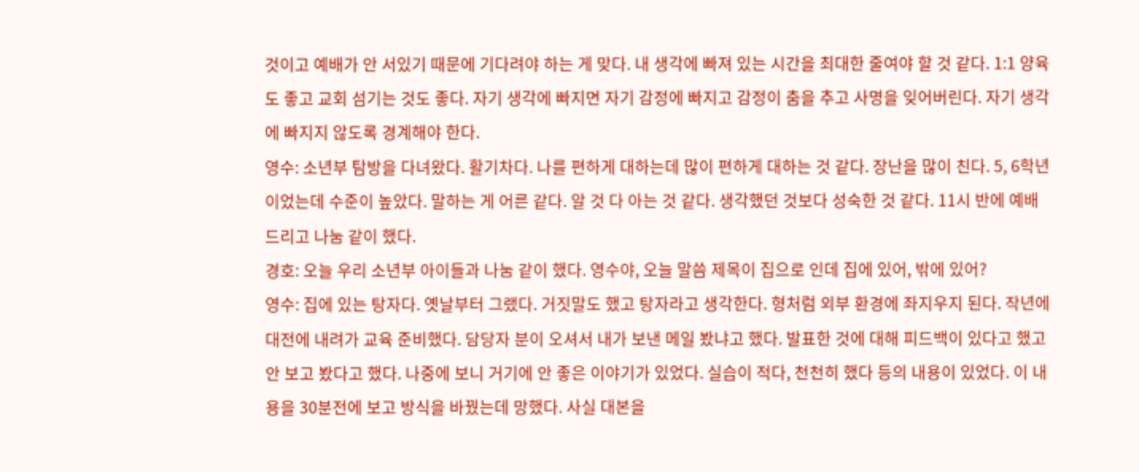것이고 예배가 안 서있기 때문에 기다려야 하는 게 맞다. 내 생각에 빠져 있는 시간을 최대한 줄여야 할 것 같다. 1:1 양육도 좋고 교회 섬기는 것도 좋다. 자기 생각에 빠지면 자기 감정에 빠지고 감정이 춤을 추고 사명을 잊어버린다. 자기 생각에 빠지지 않도록 경계해야 한다.
영수: 소년부 탐방을 다녀왔다. 활기차다. 나를 편하게 대하는데 많이 편하게 대하는 것 같다. 장난을 많이 친다. 5, 6학년이었는데 수준이 높았다. 말하는 게 어른 같다. 알 것 다 아는 것 같다. 생각했던 것보다 성숙한 것 같다. 11시 반에 예배 드리고 나눔 같이 했다.
경호: 오늘 우리 소년부 아이들과 나눔 같이 했다. 영수야, 오늘 말씀 제목이 집으로 인데 집에 있어, 밖에 있어?
영수: 집에 있는 탕자다. 옛날부터 그랬다. 거짓말도 했고 탕자라고 생각한다. 형처럼 외부 환경에 좌지우지 된다. 작년에 대전에 내려가 교육 준비했다. 담당자 분이 오셔서 내가 보낸 메일 봤냐고 했다. 발표한 것에 대해 피드백이 있다고 했고 안 보고 봤다고 했다. 나중에 보니 거기에 안 좋은 이야기가 있었다. 실습이 적다, 천천히 했다 등의 내용이 있었다. 이 내용을 30분전에 보고 방식을 바꿨는데 망했다. 사실 대본을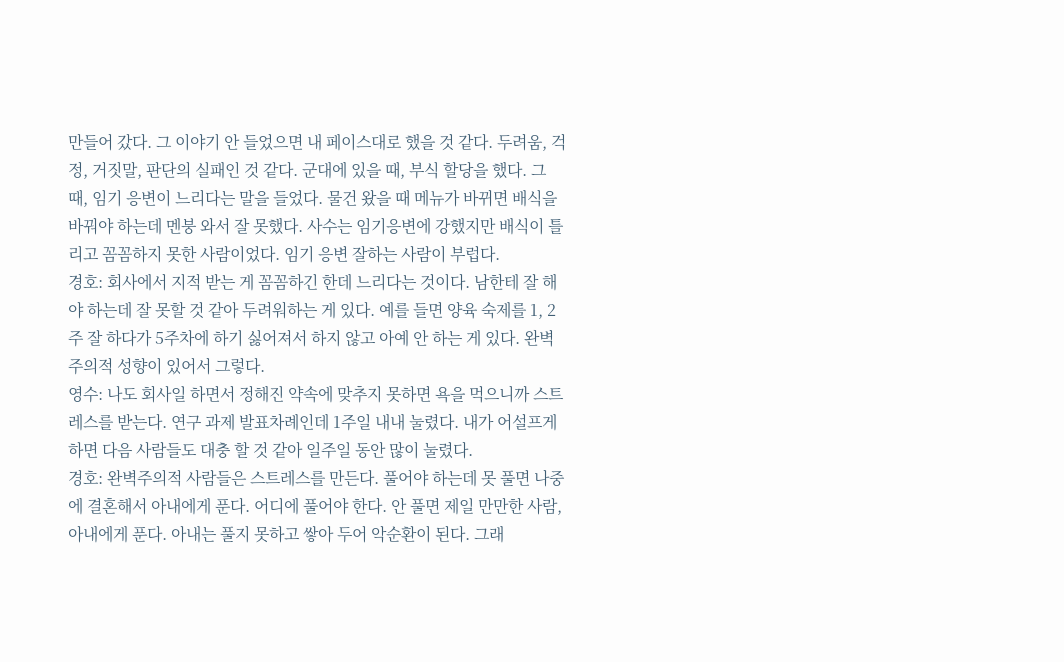만들어 갔다. 그 이야기 안 들었으면 내 페이스대로 했을 것 같다. 두려움, 걱정, 거짓말, 판단의 실패인 것 같다. 군대에 있을 때, 부식 할당을 했다. 그 때, 임기 응변이 느리다는 말을 들었다. 물건 왔을 때 메뉴가 바뀌면 배식을 바꿔야 하는데 멘붕 와서 잘 못했다. 사수는 임기응변에 강했지만 배식이 틀리고 꼼꼼하지 못한 사람이었다. 임기 응변 잘하는 사람이 부럽다.
경호: 회사에서 지적 받는 게 꼼꼼하긴 한데 느리다는 것이다. 남한테 잘 해야 하는데 잘 못할 것 같아 두려워하는 게 있다. 예를 들면 양육 숙제를 1, 2주 잘 하다가 5주차에 하기 싫어져서 하지 않고 아예 안 하는 게 있다. 완벽주의적 성향이 있어서 그렇다.
영수: 나도 회사일 하면서 정해진 약속에 맞추지 못하면 욕을 먹으니까 스트레스를 받는다. 연구 과제 발표차례인데 1주일 내내 눌렸다. 내가 어설프게 하면 다음 사람들도 대충 할 것 같아 일주일 동안 많이 눌렸다.
경호: 완벽주의적 사람들은 스트레스를 만든다. 풀어야 하는데 못 풀면 나중에 결혼해서 아내에게 푼다. 어디에 풀어야 한다. 안 풀면 제일 만만한 사람, 아내에게 푼다. 아내는 풀지 못하고 쌓아 두어 악순환이 된다. 그래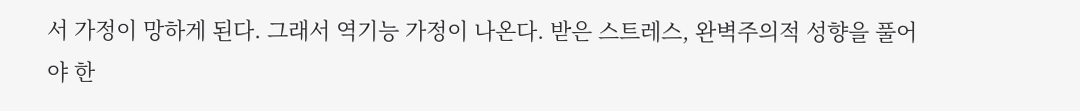서 가정이 망하게 된다. 그래서 역기능 가정이 나온다. 받은 스트레스, 완벽주의적 성향을 풀어야 한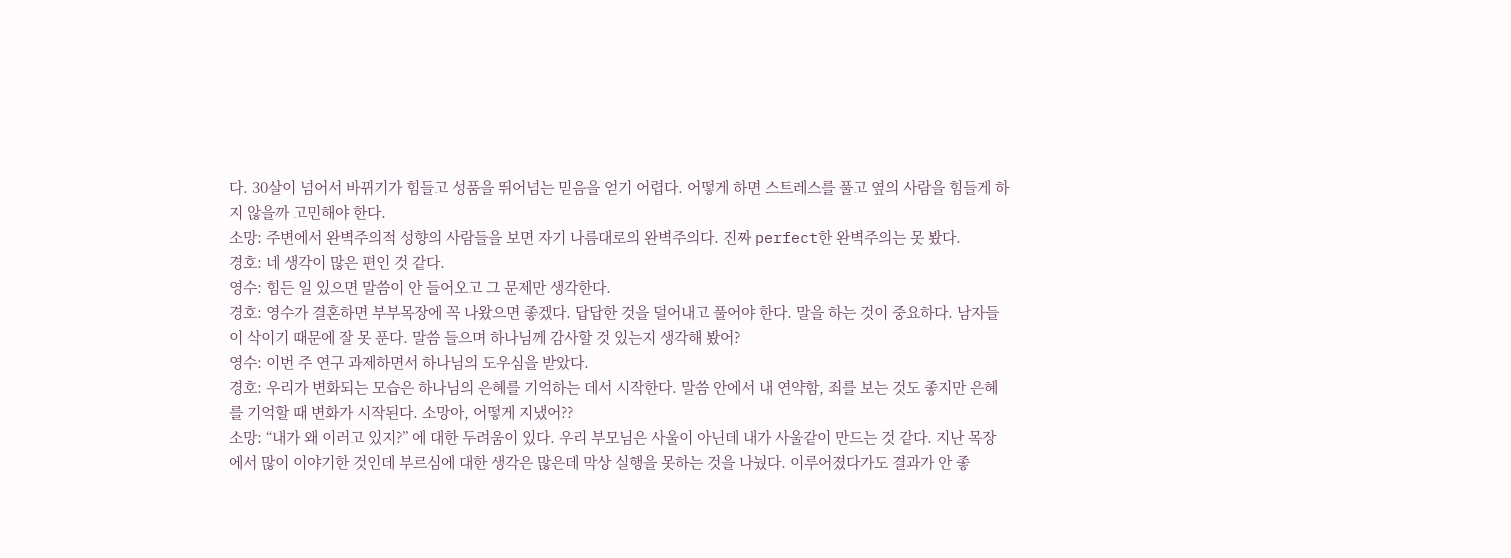다. 30살이 넘어서 바뀌기가 힘들고 성품을 뛰어넘는 믿음을 얻기 어렵다. 어떻게 하면 스트레스를 풀고 옆의 사람을 힘들게 하지 않을까 고민해야 한다.
소망: 주변에서 완벽주의적 성향의 사람들을 보면 자기 나름대로의 완벽주의다. 진짜 perfect한 완벽주의는 못 봤다.
경호: 네 생각이 많은 편인 것 같다.
영수: 힘든 일 있으면 말씀이 안 들어오고 그 문제만 생각한다.
경호: 영수가 결혼하면 부부목장에 꼭 나왔으면 좋겠다. 답답한 것을 덜어내고 풀어야 한다. 말을 하는 것이 중요하다. 남자들이 삭이기 때문에 잘 못 푼다. 말씀 들으며 하나님께 감사할 것 있는지 생각해 봤어?
영수: 이번 주 연구 과제하면서 하나님의 도우심을 받았다.
경호: 우리가 변화되는 모습은 하나님의 은혜를 기억하는 데서 시작한다. 말씀 안에서 내 연약함, 죄를 보는 것도 좋지만 은혜를 기억할 때 변화가 시작된다. 소망아, 어떻게 지냈어??
소망: “내가 왜 이러고 있지?” 에 대한 두려움이 있다. 우리 부모님은 사울이 아닌데 내가 사울같이 만드는 것 같다. 지난 목장에서 많이 이야기한 것인데 부르심에 대한 생각은 많은데 막상 실행을 못하는 것을 나눴다. 이루어졌다가도 결과가 안 좋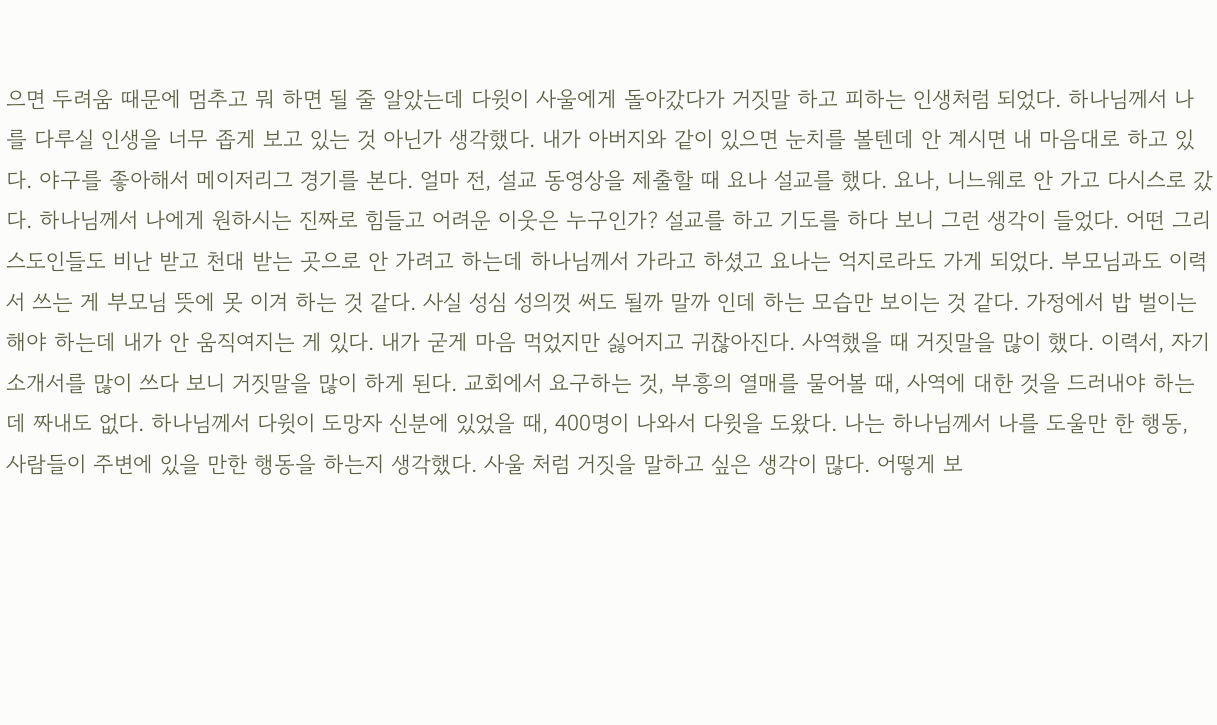으면 두려움 때문에 멈추고 뭐 하면 될 줄 알았는데 다윗이 사울에게 돌아갔다가 거짓말 하고 피하는 인생처럼 되었다. 하나님께서 나를 다루실 인생을 너무 좁게 보고 있는 것 아닌가 생각했다. 내가 아버지와 같이 있으면 눈치를 볼텐데 안 계시면 내 마음대로 하고 있다. 야구를 좋아해서 메이저리그 경기를 본다. 얼마 전, 설교 동영상을 제출할 때 요나 설교를 했다. 요나, 니느웨로 안 가고 다시스로 갔다. 하나님께서 나에게 원하시는 진짜로 힘들고 어려운 이웃은 누구인가? 설교를 하고 기도를 하다 보니 그런 생각이 들었다. 어떤 그리스도인들도 비난 받고 천대 받는 곳으로 안 가려고 하는데 하나님께서 가라고 하셨고 요나는 억지로라도 가게 되었다. 부모님과도 이력서 쓰는 게 부모님 뜻에 못 이겨 하는 것 같다. 사실 성심 성의껏 써도 될까 말까 인데 하는 모습만 보이는 것 같다. 가정에서 밥 벌이는 해야 하는데 내가 안 움직여지는 게 있다. 내가 굳게 마음 먹었지만 싫어지고 귀찮아진다. 사역했을 때 거짓말을 많이 했다. 이력서, 자기소개서를 많이 쓰다 보니 거짓말을 많이 하게 된다. 교회에서 요구하는 것, 부흥의 열매를 물어볼 때, 사역에 대한 것을 드러내야 하는데 짜내도 없다. 하나님께서 다윗이 도망자 신분에 있었을 때, 400명이 나와서 다윗을 도왔다. 나는 하나님께서 나를 도울만 한 행동, 사람들이 주변에 있을 만한 행동을 하는지 생각했다. 사울 처럼 거짓을 말하고 싶은 생각이 많다. 어떻게 보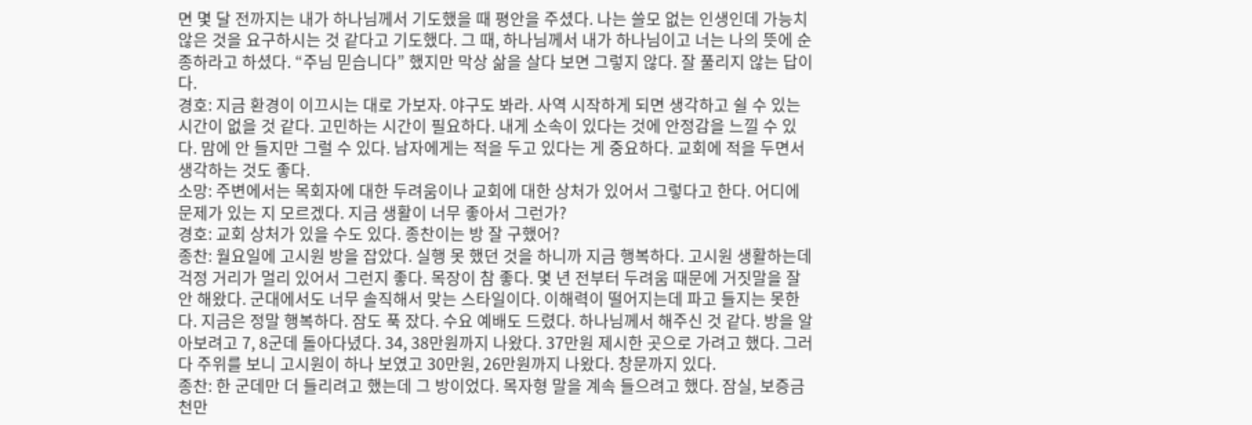면 몇 달 전까지는 내가 하나님께서 기도했을 때 평안을 주셨다. 나는 쓸모 없는 인생인데 가능치 않은 것을 요구하시는 것 같다고 기도했다. 그 때, 하나님께서 내가 하나님이고 너는 나의 뜻에 순종하라고 하셨다. “주님 믿습니다” 했지만 막상 삶을 살다 보면 그렇지 않다. 잘 풀리지 않는 답이다.
경호: 지금 환경이 이끄시는 대로 가보자. 야구도 봐라. 사역 시작하게 되면 생각하고 쉴 수 있는 시간이 없을 것 같다. 고민하는 시간이 필요하다. 내게 소속이 있다는 것에 안정감을 느낄 수 있다. 맘에 안 들지만 그럴 수 있다. 남자에게는 적을 두고 있다는 게 중요하다. 교회에 적을 두면서 생각하는 것도 좋다.
소망: 주변에서는 목회자에 대한 두려움이나 교회에 대한 상처가 있어서 그렇다고 한다. 어디에 문제가 있는 지 모르겠다. 지금 생활이 너무 좋아서 그런가?
경호: 교회 상처가 있을 수도 있다. 종찬이는 방 잘 구했어?
종찬: 월요일에 고시원 방을 잡았다. 실행 못 했던 것을 하니까 지금 행복하다. 고시원 생활하는데 걱정 거리가 멀리 있어서 그런지 좋다. 목장이 참 좋다. 몇 년 전부터 두려움 때문에 거짓말을 잘 안 해왔다. 군대에서도 너무 솔직해서 맞는 스타일이다. 이해력이 떨어지는데 파고 들지는 못한다. 지금은 정말 행복하다. 잠도 푹 잤다. 수요 예배도 드렸다. 하나님께서 해주신 것 같다. 방을 알아보려고 7, 8군데 돌아다녔다. 34, 38만원까지 나왔다. 37만원 제시한 곳으로 가려고 했다. 그러다 주위를 보니 고시원이 하나 보였고 30만원, 26만원까지 나왔다. 창문까지 있다.
종찬: 한 군데만 더 들리려고 했는데 그 방이었다. 목자형 말을 계속 들으려고 했다. 잠실, 보증금 천만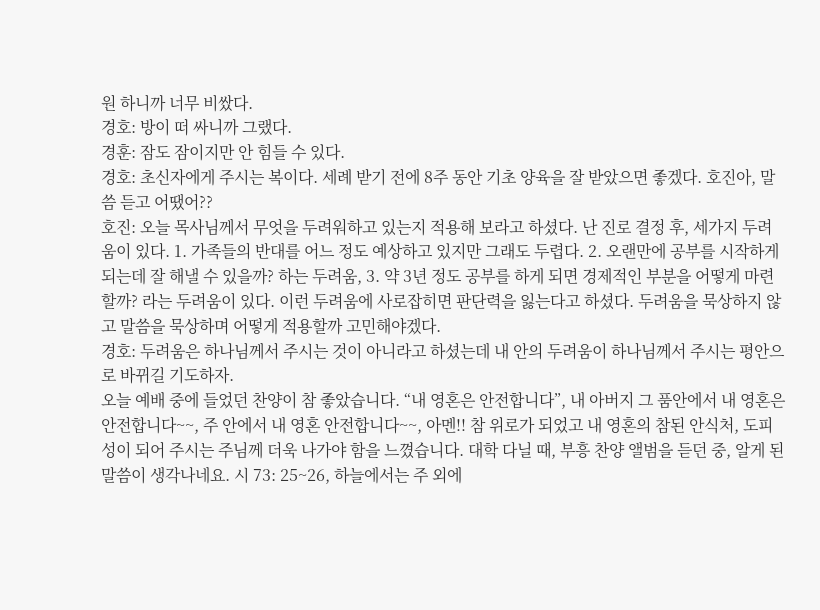원 하니까 너무 비쌌다.
경호: 방이 떠 싸니까 그랬다.
경훈: 잠도 잠이지만 안 힘들 수 있다.
경호: 초신자에게 주시는 복이다. 세례 받기 전에 8주 동안 기초 양육을 잘 받았으면 좋겠다. 호진아, 말씀 듣고 어땠어??
호진: 오늘 목사님께서 무엇을 두려워하고 있는지 적용해 보라고 하셨다. 난 진로 결정 후, 세가지 두려움이 있다. 1. 가족들의 반대를 어느 정도 예상하고 있지만 그래도 두렵다. 2. 오랜만에 공부를 시작하게 되는데 잘 해낼 수 있을까? 하는 두려움, 3. 약 3년 정도 공부를 하게 되면 경제적인 부분을 어떻게 마련할까? 라는 두려움이 있다. 이런 두려움에 사로잡히면 판단력을 잃는다고 하셨다. 두려움을 묵상하지 않고 말씀을 묵상하며 어떻게 적용할까 고민해야겠다.
경호: 두려움은 하나님께서 주시는 것이 아니라고 하셨는데 내 안의 두려움이 하나님께서 주시는 평안으로 바뀌길 기도하자.
오늘 예배 중에 들었던 찬양이 참 좋았습니다. “내 영혼은 안전합니다”, 내 아버지 그 품안에서 내 영혼은 안전합니다~~, 주 안에서 내 영혼 안전합니다~~, 아멘!! 참 위로가 되었고 내 영혼의 참된 안식처, 도피성이 되어 주시는 주님께 더욱 나가야 함을 느꼈습니다. 대학 다닐 때, 부흥 찬양 앨범을 듣던 중, 알게 된 말씀이 생각나네요. 시 73: 25~26, 하늘에서는 주 외에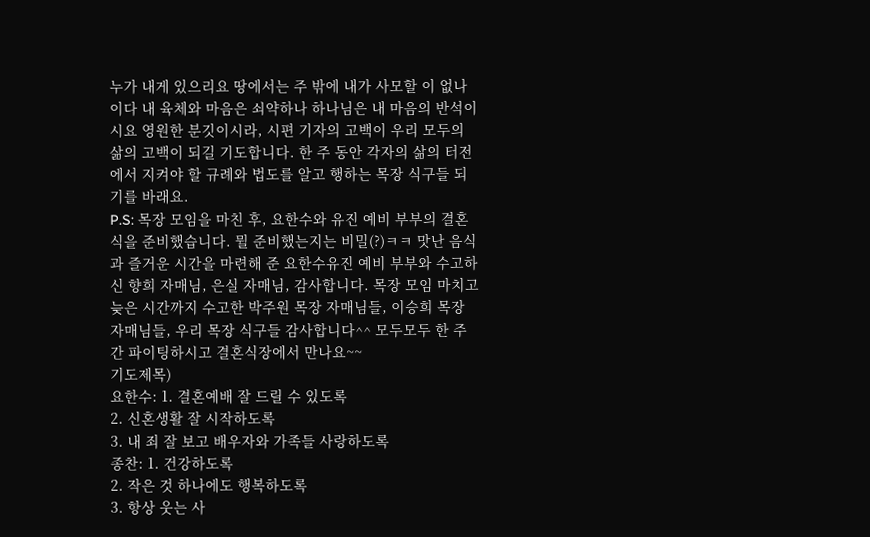누가 내게 있으리요 땅에서는 주 밖에 내가 사모할 이 없나이다 내 육체와 마음은 쇠약하나 하나님은 내 마음의 반석이시요 영원한 분깃이시라, 시편 기자의 고백이 우리 모두의 삶의 고백이 되길 기도합니다. 한 주 동안 각자의 삶의 터전에서 지켜야 할 규례와 법도를 알고 행하는 목장 식구들 되기를 바래요.
P.S: 목장 모임을 마친 후, 요한수와 유진 예비 부부의 결혼식을 준비했습니다. 뭘 준비했는지는 비밀(?)ㅋㅋ 맛난 음식과 즐거운 시간을 마련해 준 요한수유진 예비 부부와 수고하신 향희 자매님, 은실 자매님, 감사합니다. 목장 모임 마치고 늦은 시간까지 수고한 박주원 목장 자매님들, 이승희 목장 자매님들, 우리 목장 식구들 감사합니다^^ 모두모두 한 주간 파이팅하시고 결혼식장에서 만나요~~
기도제목)
요한수: 1. 결혼예배 잘 드릴 수 있도록
2. 신혼생활 잘 시작하도록
3. 내 죄 잘 보고 배우자와 가족들 사랑하도록
종찬: 1. 건강하도록
2. 작은 것 하나에도 행복하도록
3. 항상 웃는 사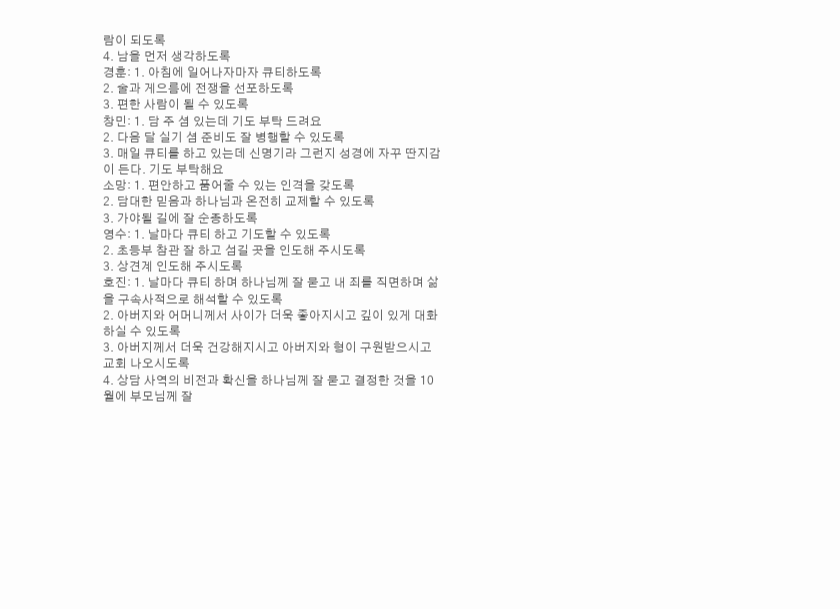람이 되도록
4. 남을 먼저 생각하도록
경훈: 1. 아침에 일어나자마자 큐티하도록
2. 술과 게으름에 전쟁을 선포하도록
3. 편한 사람이 될 수 있도록
창민: 1. 담 주 셤 있는데 기도 부탁 드려요
2. 다음 달 실기 셤 준비도 잘 병행할 수 있도록
3. 매일 큐티를 하고 있는데 신명기라 그런지 성경에 자꾸 딴지감이 든다. 기도 부탁해요
소망: 1. 편안하고 품어줄 수 있는 인격을 갖도록
2. 담대한 믿음과 하나님과 온전히 교제할 수 있도록
3. 가야될 길에 잘 순종하도록
영수: 1. 날마다 큐티 하고 기도할 수 있도록
2. 초등부 참관 잘 하고 섬길 곳을 인도해 주시도록
3. 상견계 인도해 주시도록
호진: 1. 날마다 큐티 하며 하나님께 잘 묻고 내 죄를 직면하며 삶을 구속사적으로 해석할 수 있도록
2. 아버지와 어머니께서 사이가 더욱 좋아지시고 깊이 있게 대화하실 수 있도록
3. 아버지께서 더욱 건강해지시고 아버지와 형이 구원받으시고 교회 나오시도록
4. 상담 사역의 비전과 확신을 하나님께 잘 묻고 결정한 것을 10월에 부모님께 잘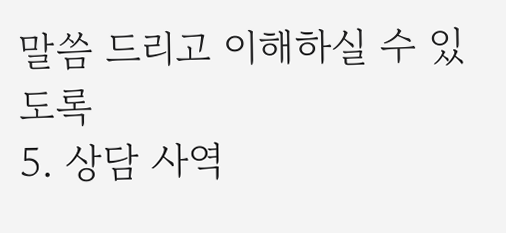말씀 드리고 이해하실 수 있도록
5. 상담 사역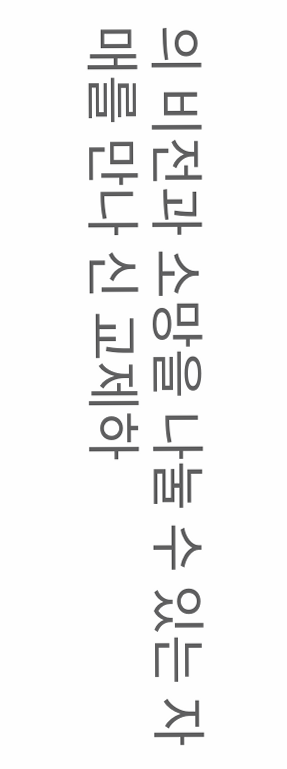의 비전과 소망을 나눌 수 있는 자매를 만나 신 교제하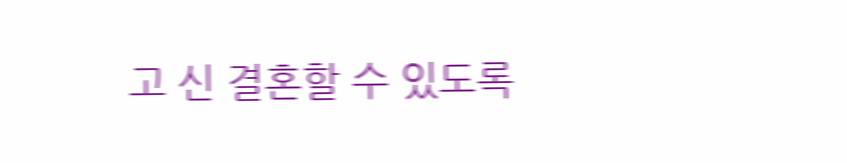고 신 결혼할 수 있도록